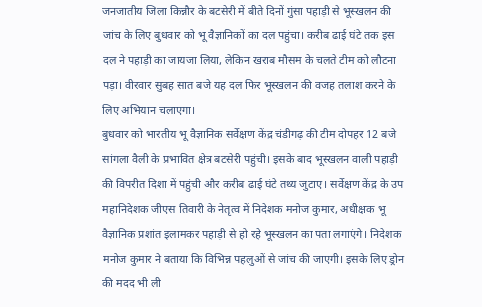जनजातीय जिला किन्नौर के बटसेरी में बीते दिनों गुंसा पहाड़ी से भूस्खलन की जांच के लिए बुधवार को भू वैज्ञानिकों का दल पहुंचा। करीब ढाई घंटे तक इस दल ने पहाड़ी का जायजा लिया, लेकिन खराब मौसम के चलते टीम को लौटना पड़ा। वीरवार सुबह सात बजे यह दल फिर भूस्खलन की वजह तलाश करने के लिए अभियान चलाएगा।
बुधवार को भारतीय भू वैज्ञानिक सर्वेक्षण केंद्र चंडीगढ़ की टीम दोपहर 12 बजे सांगला वैली के प्रभावित क्षेत्र बटसेरी पहुंची। इसके बाद भूस्खलन वाली पहाड़ी की विपरीत दिशा में पहुंची और करीब ढाई घंटे तथ्य जुटाए। सर्वेक्षण केंद्र के उप महानिदेशक जीएस तिवारी के नेतृत्व में निदेशक मनोज कुमार, अधीक्षक भू वैज्ञानिक प्रशांत इलामकर पहाड़ी से हो रहे भूस्खलन का पता लगाएंगे। निदेशक मनोज कुमार ने बताया कि विभिन्न पहलुओं से जांच की जाएगी। इसके लिए ड्रोन की मदद भी ली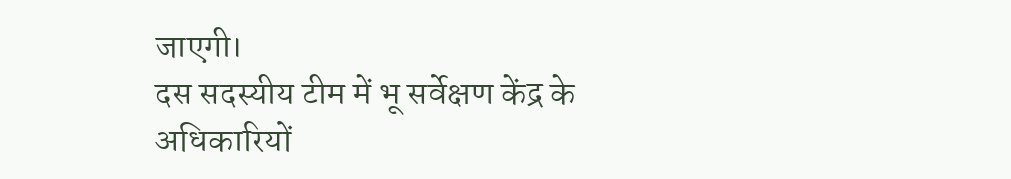जाएगी।
दस सदस्यीय टीम में भू सर्वेक्षण केंद्र के अधिकारियों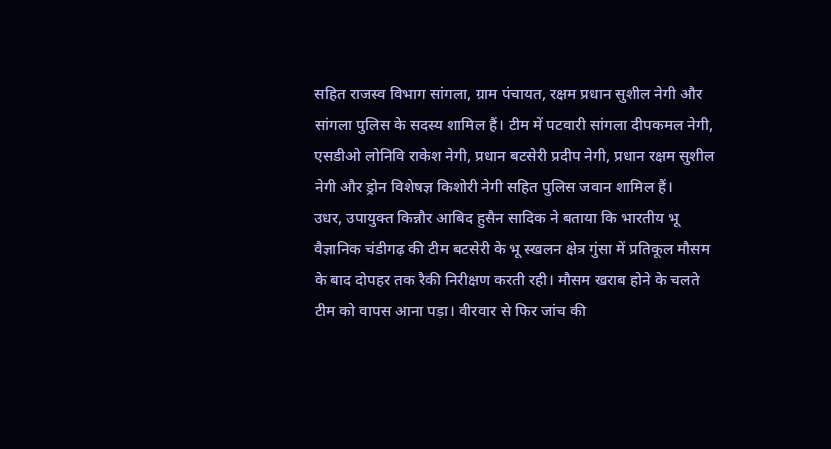सहित राजस्व विभाग सांगला, ग्राम पंचायत, रक्षम प्रधान सुशील नेगी और सांगला पुलिस के सदस्य शामिल हैं। टीम में पटवारी सांगला दीपकमल नेगी, एसडीओ लोनिवि राकेश नेगी, प्रधान बटसेरी प्रदीप नेगी, प्रधान रक्षम सुशील नेगी और ड्रोन विशेषज्ञ किशोरी नेगी सहित पुलिस जवान शामिल हैं।
उधर, उपायुक्त किन्नौर आबिद हुसैन सादिक ने बताया कि भारतीय भू वैज्ञानिक चंडीगढ़ की टीम बटसेरी के भू स्खलन क्षेत्र गुंसा में प्रतिकूल मौसम के बाद दोपहर तक रैकी निरीक्षण करती रही। मौसम खराब होने के चलते टीम को वापस आना पड़ा। वीरवार से फिर जांच की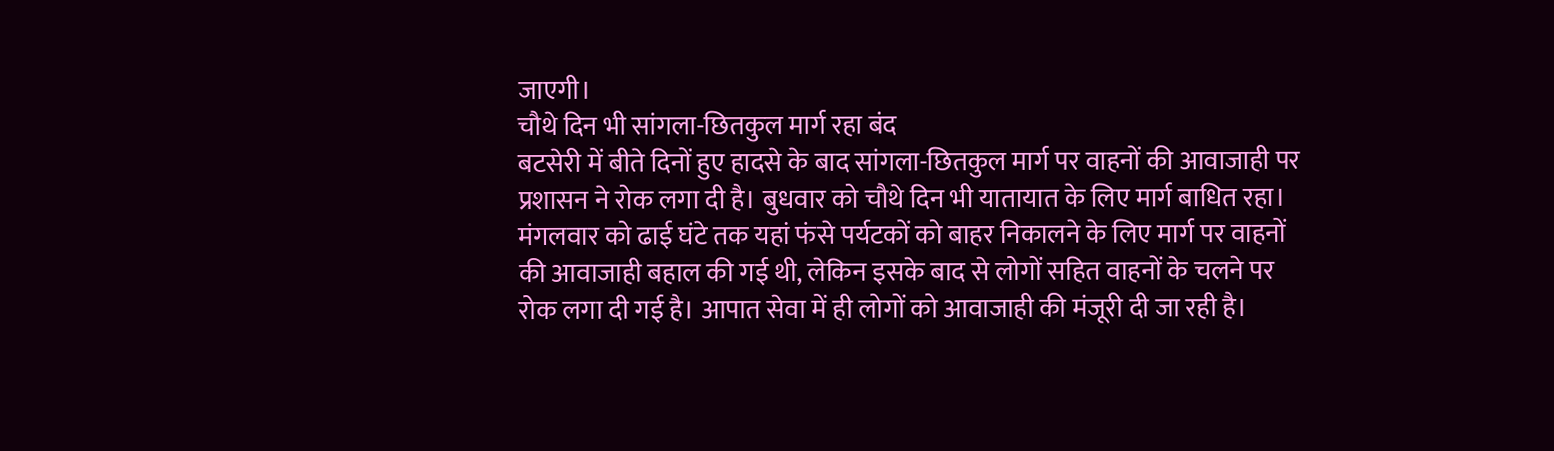जाएगी।
चौथे दिन भी सांगला-छितकुल मार्ग रहा बंद
बटसेरी में बीते दिनों हुए हादसे के बाद सांगला-छितकुल मार्ग पर वाहनों की आवाजाही पर प्रशासन ने रोक लगा दी है। बुधवार को चौथे दिन भी यातायात के लिए मार्ग बाधित रहा। मंगलवार को ढाई घंटे तक यहां फंसे पर्यटकों को बाहर निकालने के लिए मार्ग पर वाहनों की आवाजाही बहाल की गई थी, लेकिन इसके बाद से लोगों सहित वाहनों के चलने पर रोक लगा दी गई है। आपात सेवा में ही लोगों को आवाजाही की मंजूरी दी जा रही है।